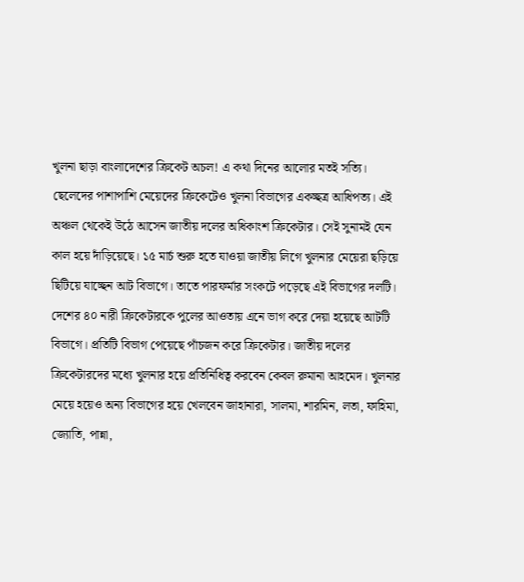খুলনা ছাড়া বাংলাদেশের ক্রিকেট অচল! এ কথা দিনের আলোর মতই সত্যি। ছেলেদের পাশাপাশি মেয়েদের ক্রিকেটেও খুলনা বিভাগের একচ্ছত্র আধিপত্য। এই অঞ্চল থেকেই উঠে আসেন জাতীয় দলের অধিকাংশ ক্রিকেটার। সেই সুনামই যেন কাল হয়ে দাঁড়িয়েছে। ১৫ মার্চ শুরু হতে যাওয়া জাতীয় লিগে খুলনার মেয়েরা ছড়িয়ে ছিটিয়ে যাচ্ছেন আট বিভাগে। তাতে পারফর্মার সংকটে পড়েছে এই বিভাগের দলটি।
দেশের ৪০ নারী ক্রিকেটারকে পুলের আওতায় এনে ভাগ করে দেয়া হয়েছে আটটি বিভাগে। প্রতিটি বিভাগ পেয়েছে পাঁচজন করে ক্রিকেটার। জাতীয় দলের ক্রিকেটারদের মধ্যে খুলনার হয়ে প্রতিনিধিত্ব করবেন কেবল রুমানা আহমেদ। খুলনার মেয়ে হয়েও অন্য বিভাগের হয়ে খেলবেন জাহানারা, সালমা, শারমিন, লতা, ফাহিমা, জ্যোতি, পান্না,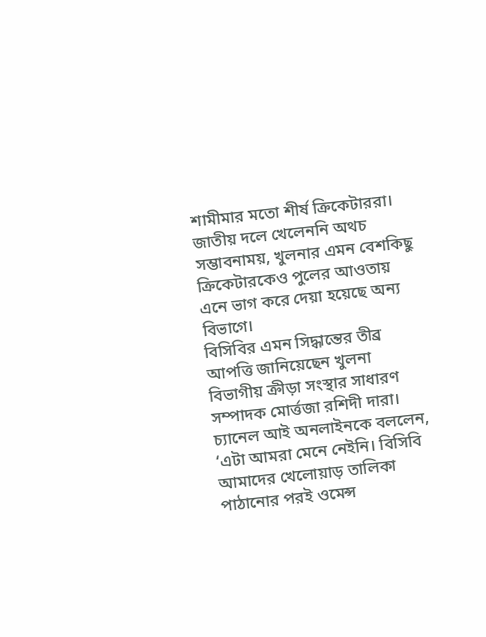শামীমার মতো শীর্ষ ক্রিকেটাররা। জাতীয় দলে খেলেননি অথচ সম্ভাবনাময়, খুলনার এমন বেশকিছু ক্রিকেটারকেও পুলের আওতায় এনে ভাগ করে দেয়া হয়েছে অন্য বিভাগে।
বিসিবির এমন সিদ্ধান্তের তীব্র আপত্তি জানিয়েছেন খুলনা বিভাগীয় ক্রীড়া সংস্থার সাধারণ সম্পাদক মোর্ত্তজা রশিদী দারা। চ্যানেল আই অনলাইনকে বললেন, ‘এটা আমরা মেনে নেইনি। বিসিবি আমাদের খেলোয়াড় তালিকা পাঠানোর পরই ওমেন্স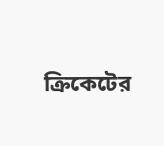ক্রিকেটের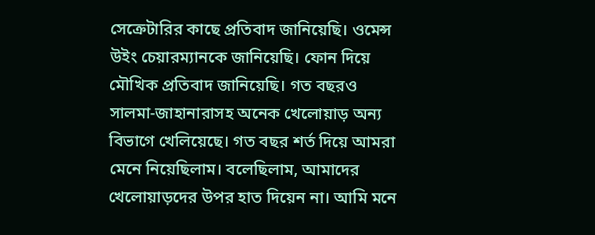সেক্রেটারির কাছে প্রতিবাদ জানিয়েছি। ওমেন্স উইং চেয়ারম্যানকে জানিয়েছি। ফোন দিয়ে মৌখিক প্রতিবাদ জানিয়েছি। গত বছরও সালমা-জাহানারাসহ অনেক খেলোয়াড় অন্য বিভাগে খেলিয়েছে। গত বছর শর্ত দিয়ে আমরা মেনে নিয়েছিলাম। বলেছিলাম, আমাদের খেলোয়াড়দের উপর হাত দিয়েন না। আমি মনে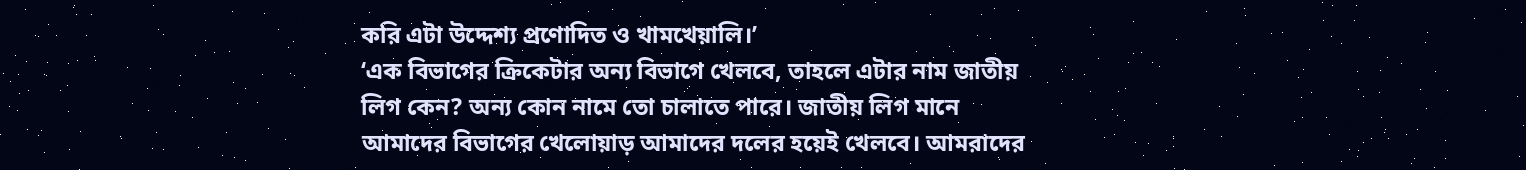করি এটা উদ্দেশ্য প্রণোদিত ও খামখেয়ালি।’
‘এক বিভাগের ক্রিকেটার অন্য বিভাগে খেলবে, তাহলে এটার নাম জাতীয় লিগ কেন? অন্য কোন নামে তো চালাতে পারে। জাতীয় লিগ মানে আমাদের বিভাগের খেলোয়াড় আমাদের দলের হয়েই খেলবে। আমরাদের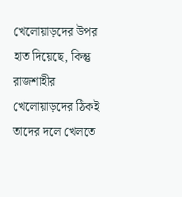খেলোয়াড়দের উপর হাত দিয়েছে, কিন্তু রাজশাহীর খেলোয়াড়দের ঠিকই তাদের দলে খেলতে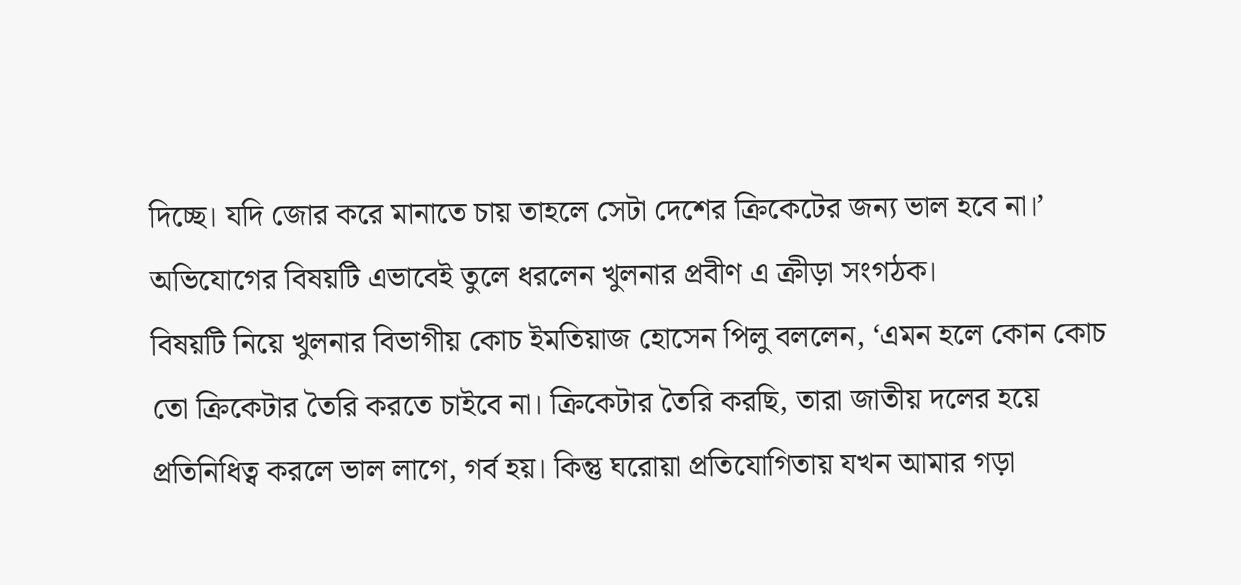দিচ্ছে। যদি জোর করে মানাতে চায় তাহলে সেটা দেশের ক্রিকেটের জন্য ভাল হবে না।’ অভিযোগের বিষয়টি এভাবেই তুলে ধরলেন খুলনার প্রবীণ এ ক্রীড়া সংগঠক।
বিষয়টি নিয়ে খুলনার বিভাগীয় কোচ ইমতিয়াজ হোসেন পিলু বললেন, ‘এমন হলে কোন কোচ তো ক্রিকেটার তৈরি করতে চাইবে না। ক্রিকেটার তৈরি করছি, তারা জাতীয় দলের হয়ে প্রতিনিধিত্ব করলে ভাল লাগে, গর্ব হয়। কিন্তু ঘরোয়া প্রতিযোগিতায় যখন আমার গড়া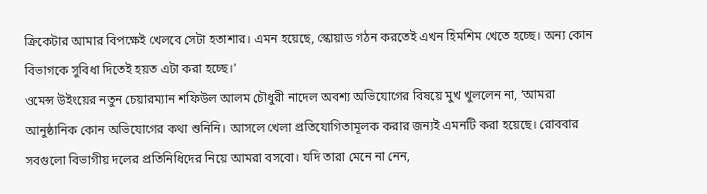ক্রিকেটার আমার বিপক্ষেই খেলবে সেটা হতাশার। এমন হয়েছে, স্কোয়াড গঠন করতেই এখন হিমশিম খেতে হচ্ছে। অন্য কোন বিভাগকে সুবিধা দিতেই হয়ত এটা করা হচ্ছে।’
ওমেন্স উইংয়ের নতুন চেয়ারম্যান শফিউল আলম চৌধুরী নাদেল অবশ্য অভিযোগের বিষয়ে মুখ খুললেন না, ‘আমরা আনুষ্ঠানিক কোন অভিযোগের কথা শুনিনি। আসলে খেলা প্রতিযোগিতামূলক করার জন্যই এমনটি করা হয়েছে। রোববার সবগুলো বিভাগীয় দলের প্রতিনিধিদের নিয়ে আমরা বসবো। যদি তারা মেনে না নেন,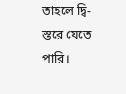তাহলে দ্বি-স্তরে যেতে পারি।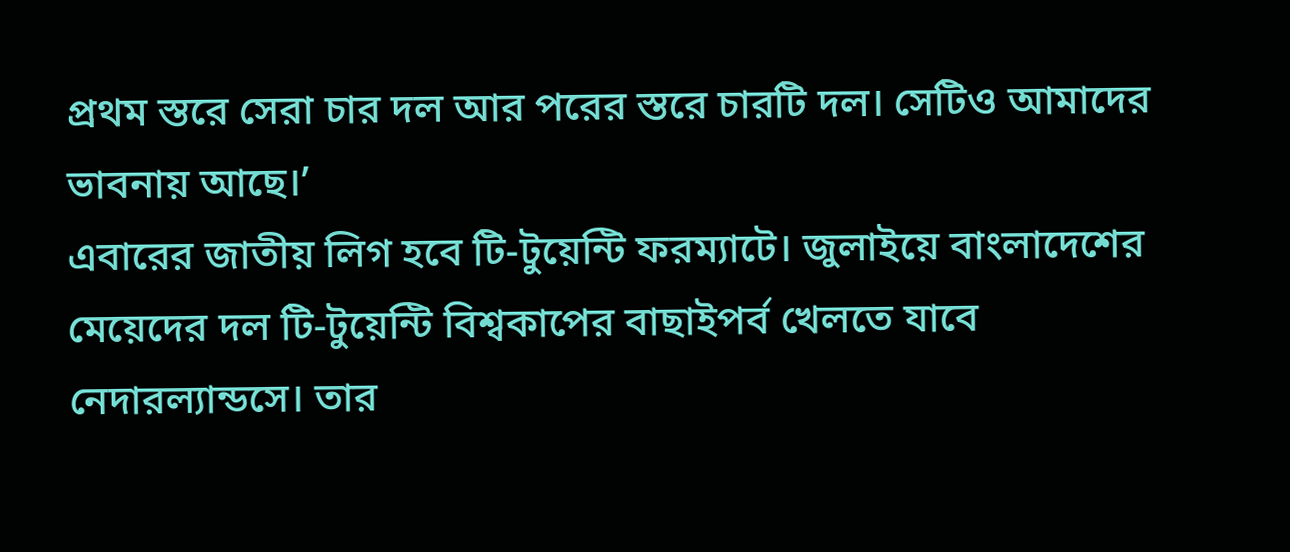প্রথম স্তরে সেরা চার দল আর পরের স্তরে চারটি দল। সেটিও আমাদের ভাবনায় আছে।’
এবারের জাতীয় লিগ হবে টি-টুয়েন্টি ফরম্যাটে। জুলাইয়ে বাংলাদেশের মেয়েদের দল টি-টুয়েন্টি বিশ্বকাপের বাছাইপর্ব খেলতে যাবে নেদারল্যান্ডসে। তার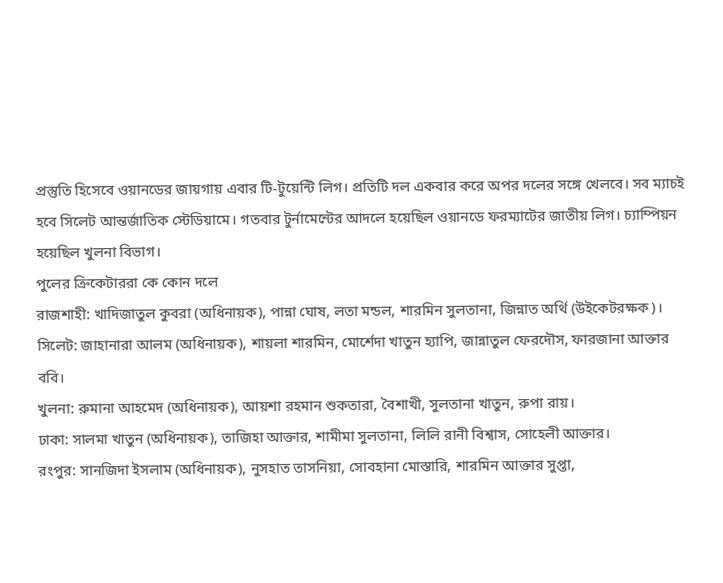প্রস্তুতি হিসেবে ওয়ানডের জায়গায় এবার টি-টুয়েন্টি লিগ। প্রতিটি দল একবার করে অপর দলের সঙ্গে খেলবে। সব ম্যাচই হবে সিলেট আন্তর্জাতিক স্টেডিয়ামে। গতবার টুর্নামেন্টের আদলে হয়েছিল ওয়ানডে ফরম্যাটের জাতীয় লিগ। চ্যাম্পিয়ন হয়েছিল খুলনা বিভাগ।
পুলের ক্রিকেটাররা কে কোন দলে
রাজশাহী: খাদিজাতুল কুবরা (অধিনায়ক), পান্না ঘোষ, লতা মন্ডল, শারমিন সুলতানা, জিন্নাত অর্থি (উইকেটরক্ষক)।
সিলেট: জাহানারা আলম (অধিনায়ক), শায়লা শারমিন, মোর্শেদা খাতুন হ্যাপি, জান্নাতুল ফেরদৌস, ফারজানা আক্তার ববি।
খুলনা: রুমানা আহমেদ (অধিনায়ক), আয়শা রহমান শুকতারা, বৈশাখী, সুলতানা খাতুন, রুপা রায়।
ঢাকা: সালমা খাতুন (অধিনায়ক), তাজিহা আক্তার, শামীমা সুলতানা, লিলি রানী বিশ্বাস, সোহেলী আক্তার।
রংপুর: সানজিদা ইসলাম (অধিনায়ক), নুসহাত তাসনিয়া, সোবহানা মোস্তারি, শারমিন আক্তার সুপ্তা,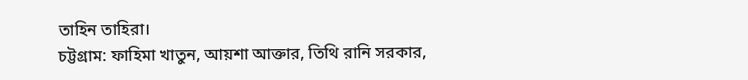তাহিন তাহিরা।
চট্টগ্রাম: ফাহিমা খাতুন, আয়শা আক্তার, তিথি রানি সরকার,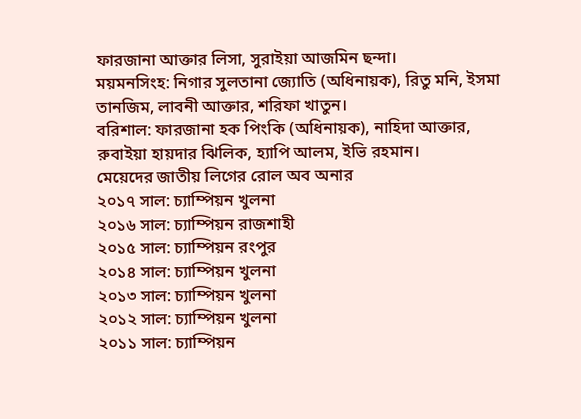ফারজানা আক্তার লিসা, সুরাইয়া আজমিন ছন্দা।
ময়মনসিংহ: নিগার সুলতানা জ্যোতি (অধিনায়ক), রিতু মনি, ইসমা তানজিম, লাবনী আক্তার, শরিফা খাতুন।
বরিশাল: ফারজানা হক পিংকি (অধিনায়ক), নাহিদা আক্তার, রুবাইয়া হায়দার ঝিলিক, হ্যাপি আলম, ইভি রহমান।
মেয়েদের জাতীয় লিগের রোল অব অনার
২০১৭ সাল: চ্যাম্পিয়ন খুলনা
২০১৬ সাল: চ্যাম্পিয়ন রাজশাহী
২০১৫ সাল: চ্যাম্পিয়ন রংপুর
২০১৪ সাল: চ্যাম্পিয়ন খুলনা
২০১৩ সাল: চ্যাম্পিয়ন খুলনা
২০১২ সাল: চ্যাম্পিয়ন খুলনা
২০১১ সাল: চ্যাম্পিয়ন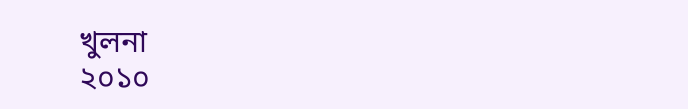খুলনা
২০১০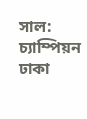সাল: চ্যাম্পিয়ন ঢাকা